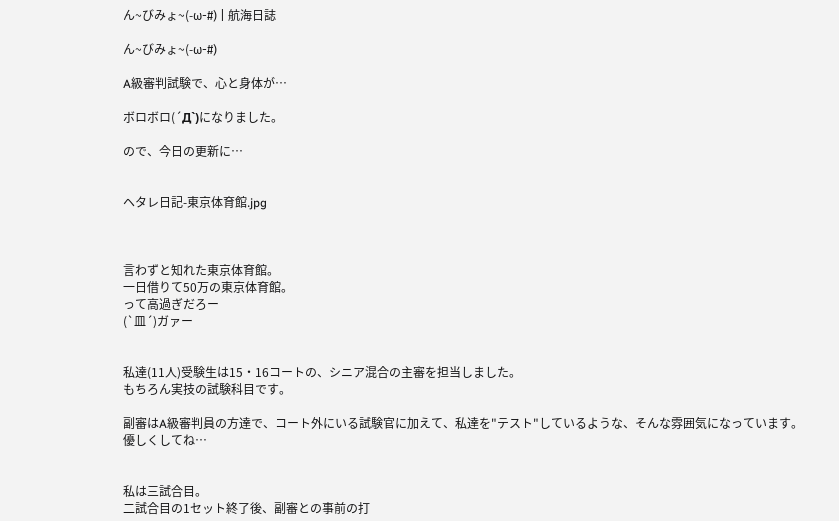ん~びみょ~(-ω-#) | 航海日誌

ん~びみょ~(-ω-#)

A級審判試験で、心と身体が…

ボロボロ(´Д`)になりました。

ので、今日の更新に…


ヘタレ日記-東京体育館.jpg



言わずと知れた東京体育館。
一日借りて50万の東京体育館。
って高過ぎだろー
(`皿´)ガァー


私達(11人)受験生は15・16コートの、シニア混合の主審を担当しました。
もちろん実技の試験科目です。

副審はA級審判員の方達で、コート外にいる試験官に加えて、私達を"テスト"しているような、そんな雰囲気になっています。
優しくしてね…


私は三試合目。
二試合目の1セット終了後、副審との事前の打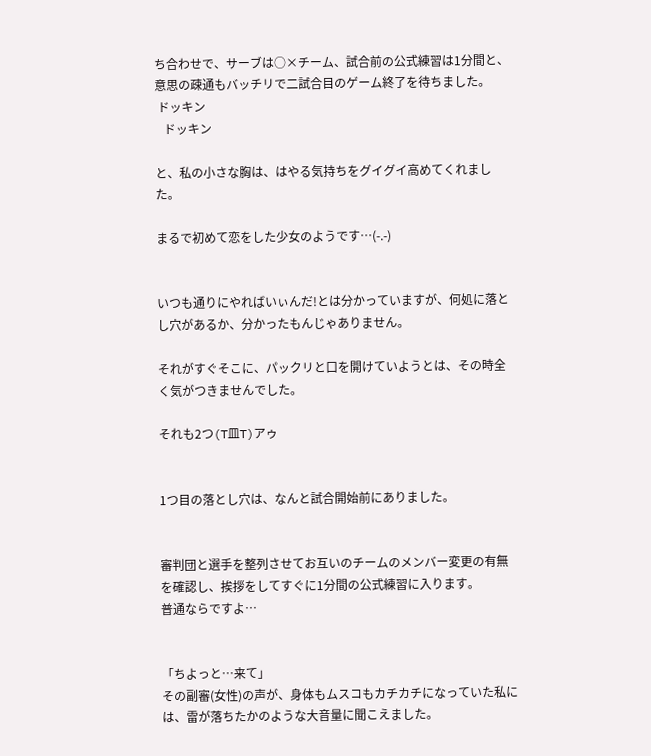ち合わせで、サーブは○×チーム、試合前の公式練習は1分間と、意思の疎通もバッチリで二試合目のゲーム終了を待ちました。
 ドッキン
   ドッキン

と、私の小さな胸は、はやる気持ちをグイグイ高めてくれました。

まるで初めて恋をした少女のようです…(-.-)


いつも通りにやればいぃんだ!とは分かっていますが、何処に落とし穴があるか、分かったもんじゃありません。

それがすぐそこに、パックリと口を開けていようとは、その時全く気がつきませんでした。

それも2つ(T皿T)アゥ


1つ目の落とし穴は、なんと試合開始前にありました。


審判団と選手を整列させてお互いのチームのメンバー変更の有無を確認し、挨拶をしてすぐに1分間の公式練習に入ります。
普通ならですよ…


「ちよっと…来て」
その副審(女性)の声が、身体もムスコもカチカチになっていた私には、雷が落ちたかのような大音量に聞こえました。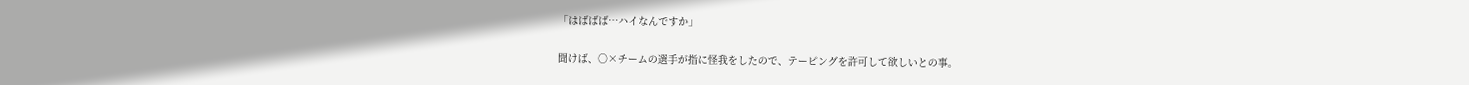「はばばば…ハイなんですか」

聞けば、○×チームの選手が指に怪我をしたので、テーピングを許可して欲しいとの事。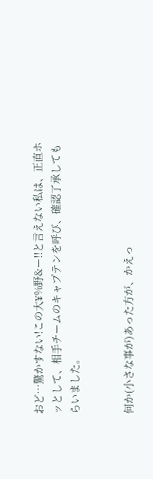おど…驚かすない!この大¥%野&ー!!と言えない私は、正直ホッとして、相手チームのキャプテンを呼び、確認了承してもらいました。


何か(小さな事が)あった方が、かえっ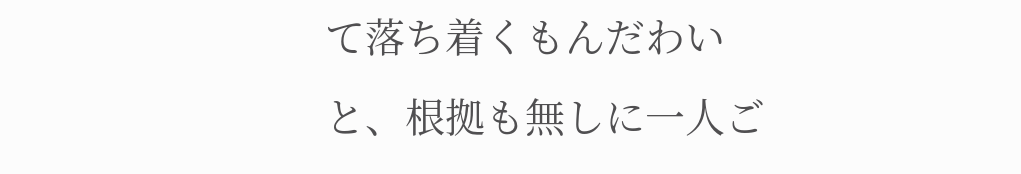て落ち着くもんだわいと、根拠も無しに一人ご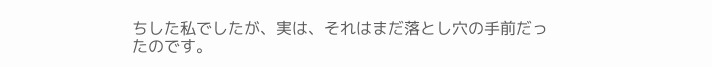ちした私でしたが、実は、それはまだ落とし穴の手前だったのです。